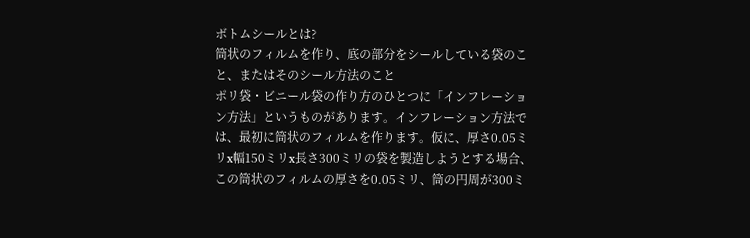ボトムシールとは?
筒状のフィルムを作り、底の部分をシールしている袋のこと、またはそのシール方法のこと
ポリ袋・ビニール袋の作り方のひとつに「インフレーション方法」というものがあります。インフレーション方法では、最初に筒状のフィルムを作ります。仮に、厚さ0.05ミリx幅150ミリx長さ300ミリの袋を製造しようとする場合、この筒状のフィルムの厚さを0.05ミリ、筒の円周が300ミ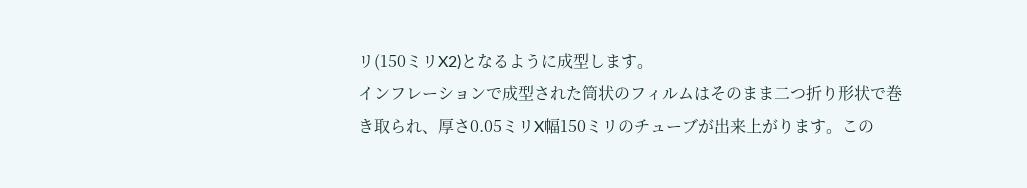リ(150ミリX2)となるように成型します。
インフレーションで成型された筒状のフィルムはそのまま二つ折り形状で巻き取られ、厚さ0.05ミリX幅150ミリのチューブが出来上がります。この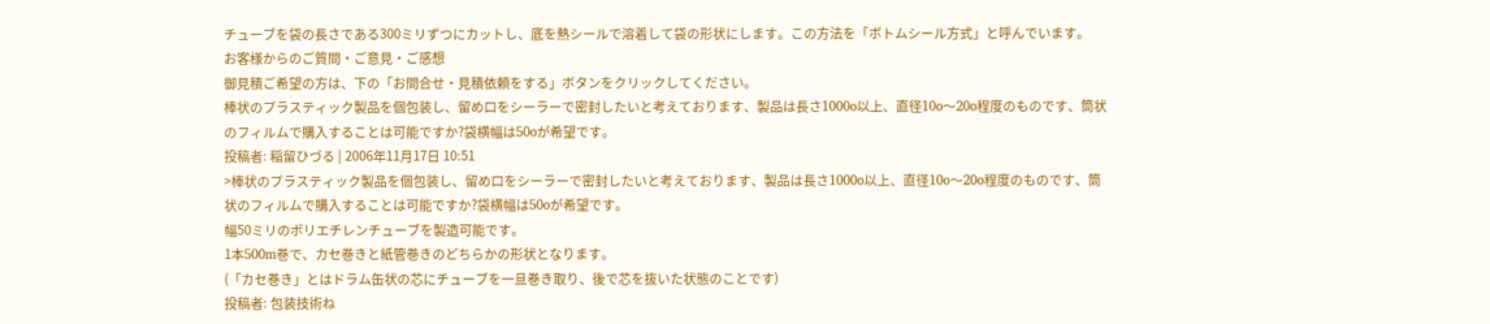チューブを袋の長さである300ミリずつにカットし、底を熱シールで溶着して袋の形状にします。この方法を「ボトムシール方式」と呼んでいます。
お客様からのご質問・ご意見・ご感想
御見積ご希望の方は、下の「お問合せ・見積依頼をする」ボタンをクリックしてください。
棒状のプラスティック製品を個包装し、留め口をシーラーで密封したいと考えております、製品は長さ1000o以上、直径10o〜20o程度のものです、筒状のフィルムで購入することは可能ですか?袋横幅は50oが希望です。
投稿者: 稲留ひづる | 2006年11月17日 10:51
>棒状のプラスティック製品を個包装し、留め口をシーラーで密封したいと考えております、製品は長さ1000o以上、直径10o〜20o程度のものです、筒状のフィルムで購入することは可能ですか?袋横幅は50oが希望です。
幅50ミリのポリエチレンチューブを製造可能です。
1本500m巻で、カセ巻きと紙管巻きのどちらかの形状となります。
(「カセ巻き」とはドラム缶状の芯にチューブを一旦巻き取り、後で芯を抜いた状態のことです)
投稿者: 包装技術ね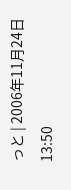っと | 2006年11月24日 13:50